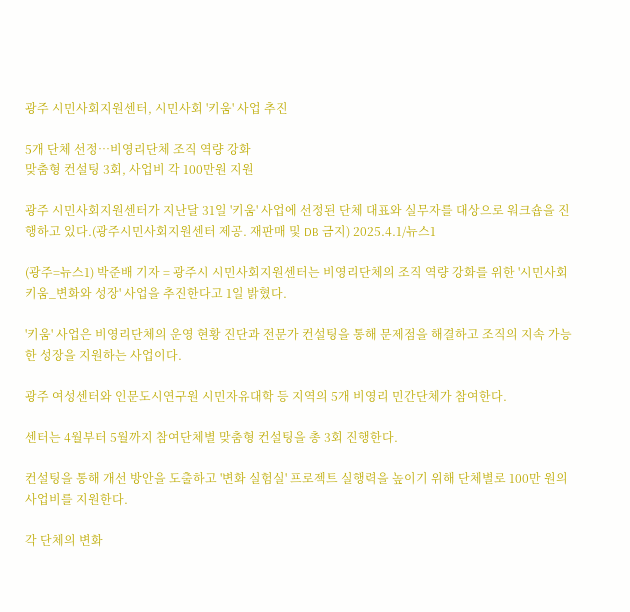광주 시민사회지원센터, 시민사회 '키움' 사업 추진

5개 단체 선정…비영리단체 조직 역량 강화
맞춤형 컨설팅 3회, 사업비 각 100만원 지원

광주 시민사회지원센터가 지난달 31일 '키움' 사업에 선정된 단체 대표와 실무자를 대상으로 워크숍을 진행하고 있다.(광주시민사회지원센터 제공. 재판매 및 DB 금지) 2025.4.1/뉴스1

(광주=뉴스1) 박준배 기자 = 광주시 시민사회지원센터는 비영리단체의 조직 역량 강화를 위한 '시민사회 키움_변화와 성장' 사업을 추진한다고 1일 밝혔다.

'키움' 사업은 비영리단체의 운영 현황 진단과 전문가 컨설팅을 통해 문제점을 해결하고 조직의 지속 가능한 성장을 지원하는 사업이다.

광주 여성센터와 인문도시연구원 시민자유대학 등 지역의 5개 비영리 민간단체가 참여한다.

센터는 4월부터 5월까지 참여단체별 맞춤형 컨설팅을 총 3회 진행한다.

컨설팅을 통해 개선 방안을 도출하고 '변화 실험실' 프로젝트 실행력을 높이기 위해 단체별로 100만 원의 사업비를 지원한다.

각 단체의 변화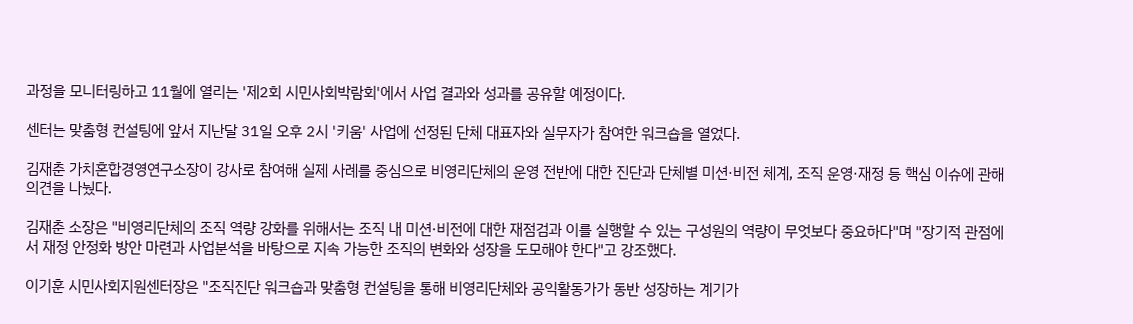과정을 모니터링하고 11월에 열리는 '제2회 시민사회박람회'에서 사업 결과와 성과를 공유할 예정이다.

센터는 맞춤형 컨설팅에 앞서 지난달 31일 오후 2시 '키움' 사업에 선정된 단체 대표자와 실무자가 참여한 워크숍을 열었다.

김재춘 가치혼합경영연구소장이 강사로 참여해 실제 사례를 중심으로 비영리단체의 운영 전반에 대한 진단과 단체별 미션·비전 체계, 조직 운영·재정 등 핵심 이슈에 관해 의견을 나눴다.

김재춘 소장은 "비영리단체의 조직 역량 강화를 위해서는 조직 내 미션·비전에 대한 재점검과 이를 실행할 수 있는 구성원의 역량이 무엇보다 중요하다"며 "장기적 관점에서 재정 안정화 방안 마련과 사업분석을 바탕으로 지속 가능한 조직의 변화와 성장을 도모해야 한다"고 강조했다.

이기훈 시민사회지원센터장은 "조직진단 워크숍과 맞춤형 컨설팅을 통해 비영리단체와 공익활동가가 동반 성장하는 계기가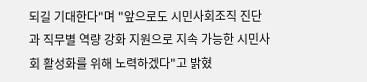되길 기대한다"며 "앞으로도 시민사회조직 진단과 직무별 역량 강화 지원으로 지속 가능한 시민사회 활성화를 위해 노력하겠다"고 밝혔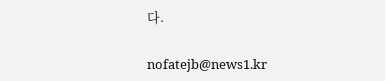다.

nofatejb@news1.kr